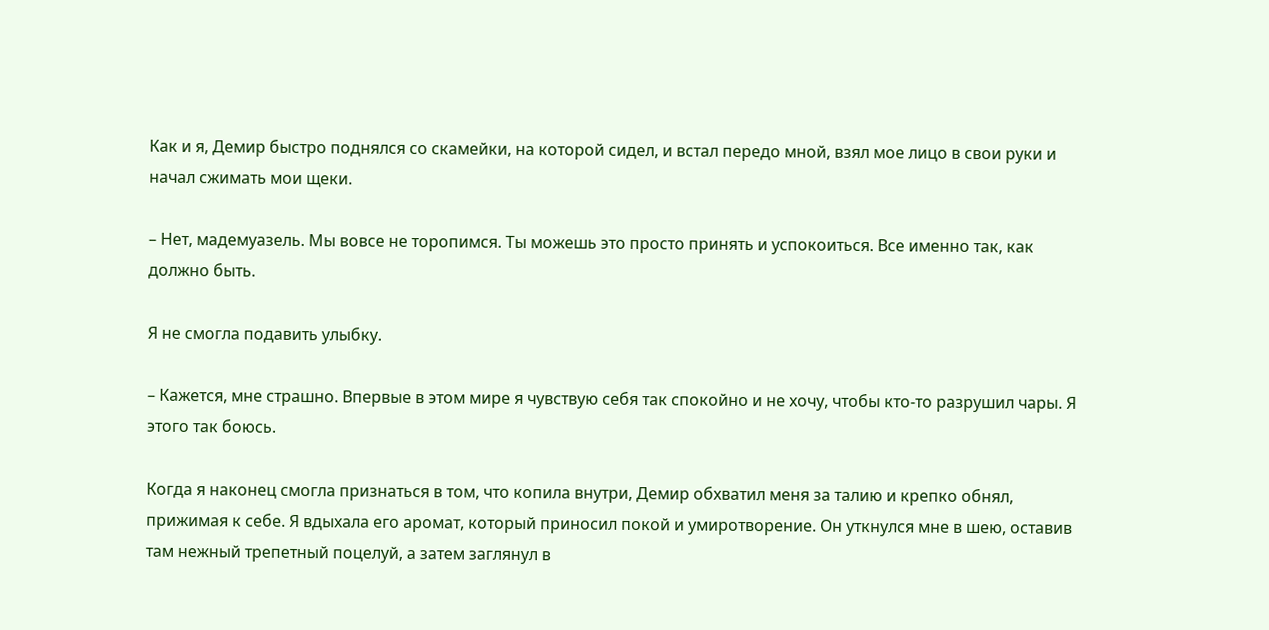Как и я, Демир быстро поднялся со скамейки, на которой сидел, и встал передо мной, взял мое лицо в свои руки и начал сжимать мои щеки.

– Нет, мадемуазель. Мы вовсе не торопимся. Ты можешь это просто принять и успокоиться. Все именно так, как должно быть.

Я не смогла подавить улыбку.

– Кажется, мне страшно. Впервые в этом мире я чувствую себя так спокойно и не хочу, чтобы кто-то разрушил чары. Я этого так боюсь.

Когда я наконец смогла признаться в том, что копила внутри, Демир обхватил меня за талию и крепко обнял, прижимая к себе. Я вдыхала его аромат, который приносил покой и умиротворение. Он уткнулся мне в шею, оставив там нежный трепетный поцелуй, а затем заглянул в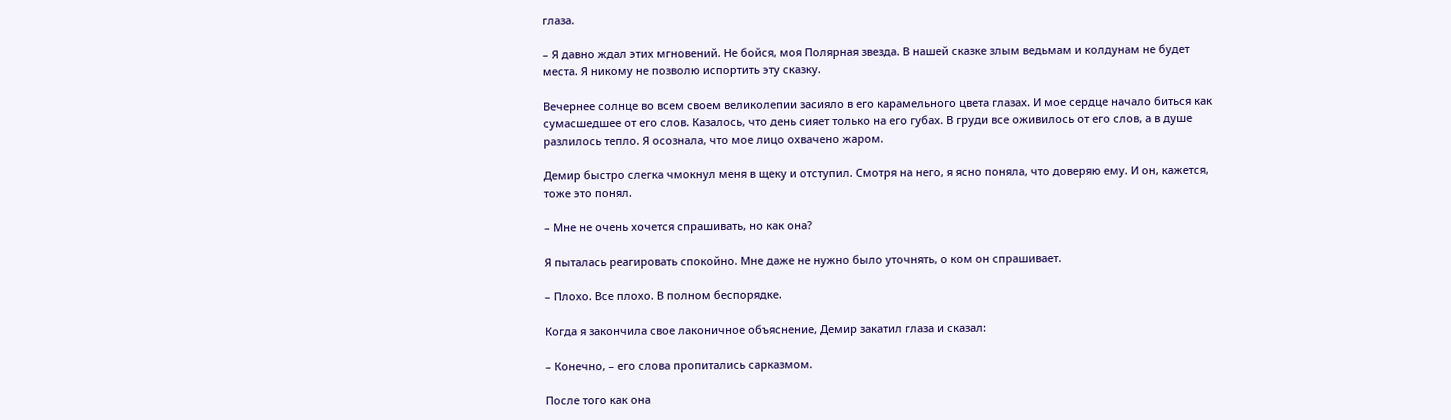глаза.

– Я давно ждал этих мгновений. Не бойся, моя Полярная звезда. В нашей сказке злым ведьмам и колдунам не будет места. Я никому не позволю испортить эту сказку.

Вечернее солнце во всем своем великолепии засияло в его карамельного цвета глазах. И мое сердце начало биться как сумасшедшее от его слов. Казалось, что день сияет только на его губах. В груди все оживилось от его слов, а в душе разлилось тепло. Я осознала, что мое лицо охвачено жаром.

Демир быстро слегка чмокнул меня в щеку и отступил. Смотря на него, я ясно поняла, что доверяю ему. И он, кажется, тоже это понял.

– Мне не очень хочется спрашивать, но как она?

Я пыталась реагировать спокойно. Мне даже не нужно было уточнять, о ком он спрашивает.

– Плохо. Все плохо. В полном беспорядке.

Когда я закончила свое лаконичное объяснение, Демир закатил глаза и сказал:

– Конечно, – его слова пропитались сарказмом.

После того как она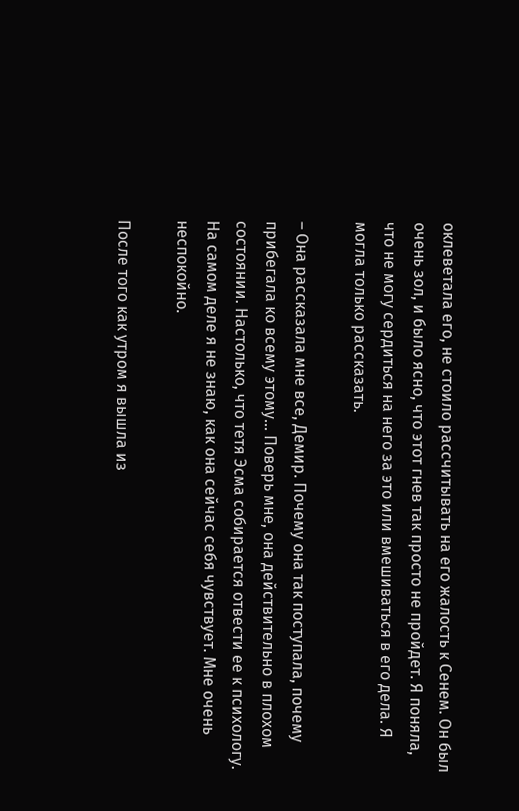оклеветала его, не стоило рассчитывать на его жалость к Сенем. Он был очень зол, и было ясно, что этот гнев так просто не пройдет. Я поняла, что не могу сердиться на него за это или вмешиваться в его дела. Я могла только рассказать.

– Она рассказала мне все, Демир. Почему она так поступала, почему прибегала ко всему этому… Поверь мне, она действительно в плохом состоянии. Настолько, что тетя Эсма собирается отвести ее к психологу. На самом деле я не знаю, как она сейчас себя чувствует. Мне очень неспокойно.

После того как утром я вышла из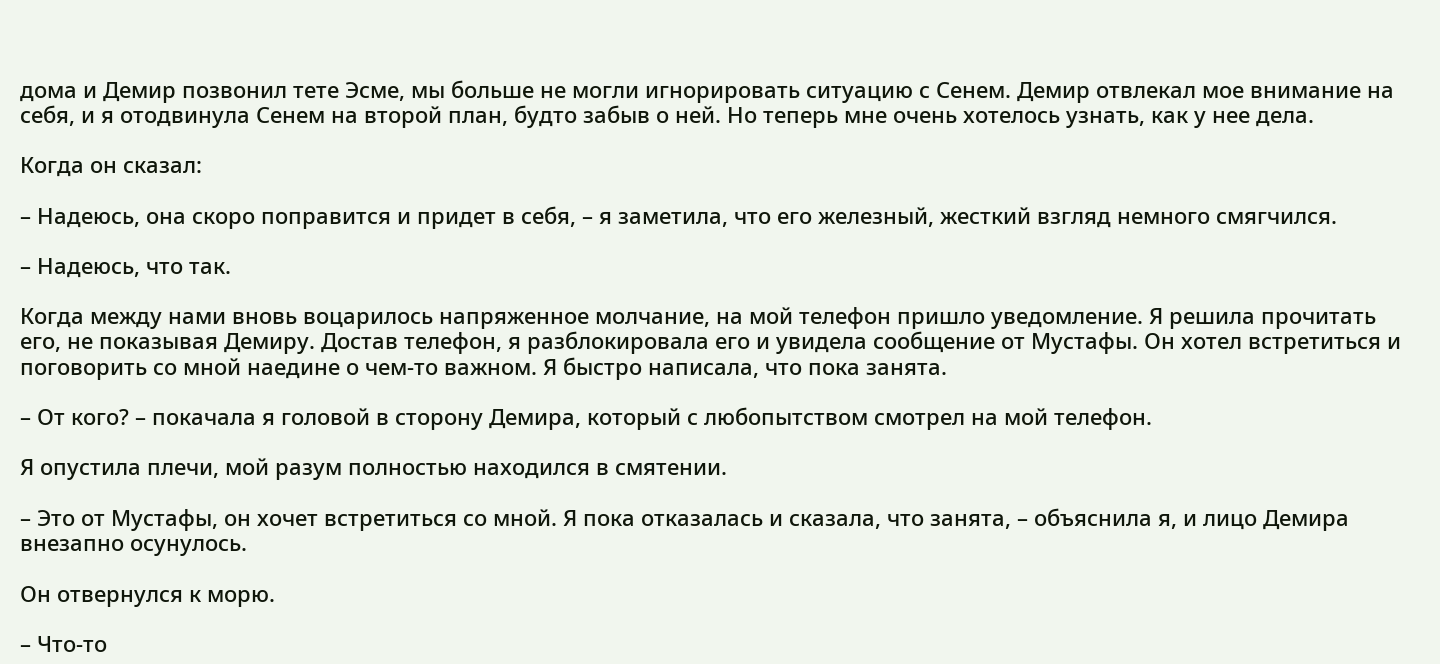дома и Демир позвонил тете Эсме, мы больше не могли игнорировать ситуацию с Сенем. Демир отвлекал мое внимание на себя, и я отодвинула Сенем на второй план, будто забыв о ней. Но теперь мне очень хотелось узнать, как у нее дела.

Когда он сказал:

– Надеюсь, она скоро поправится и придет в себя, – я заметила, что его железный, жесткий взгляд немного смягчился.

– Надеюсь, что так.

Когда между нами вновь воцарилось напряженное молчание, на мой телефон пришло уведомление. Я решила прочитать его, не показывая Демиру. Достав телефон, я разблокировала его и увидела сообщение от Мустафы. Он хотел встретиться и поговорить со мной наедине о чем-то важном. Я быстро написала, что пока занята.

– От кого? – покачала я головой в сторону Демира, который с любопытством смотрел на мой телефон.

Я опустила плечи, мой разум полностью находился в смятении.

– Это от Мустафы, он хочет встретиться со мной. Я пока отказалась и сказала, что занята, – объяснила я, и лицо Демира внезапно осунулось.

Он отвернулся к морю.

– Что-то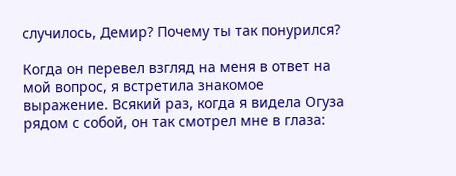случилось, Демир? Почему ты так понурился?

Когда он перевел взгляд на меня в ответ на мой вопрос, я встретила знакомое выражение. Всякий раз, когда я видела Огуза рядом с собой, он так смотрел мне в глаза: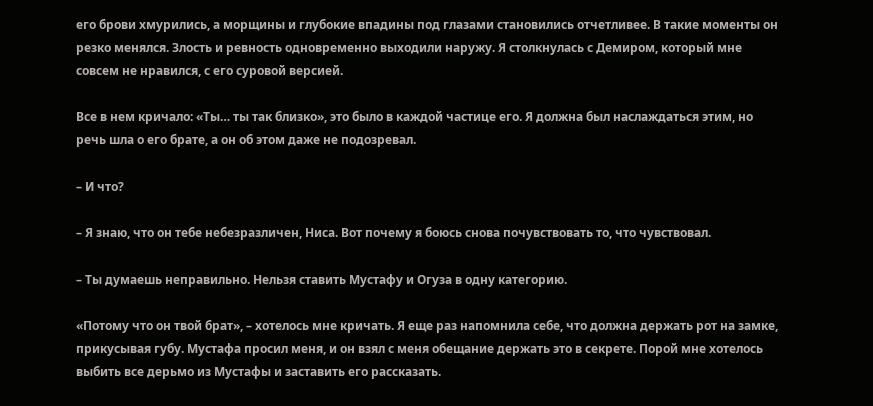его брови хмурились, а морщины и глубокие впадины под глазами становились отчетливее. В такие моменты он резко менялся. Злость и ревность одновременно выходили наружу. Я столкнулась с Демиром, который мне совсем не нравился, с его суровой версией.

Все в нем кричало: «Ты… ты так близко», это было в каждой частице его. Я должна был наслаждаться этим, но речь шла о его брате, а он об этом даже не подозревал.

– И что?

– Я знаю, что он тебе небезразличен, Ниса. Вот почему я боюсь снова почувствовать то, что чувствовал.

– Ты думаешь неправильно. Нельзя ставить Мустафу и Огуза в одну категорию.

«Потому что он твой брат», – хотелось мне кричать. Я еще раз напомнила себе, что должна держать рот на замке, прикусывая губу. Мустафа просил меня, и он взял с меня обещание держать это в секрете. Порой мне хотелось выбить все дерьмо из Мустафы и заставить его рассказать.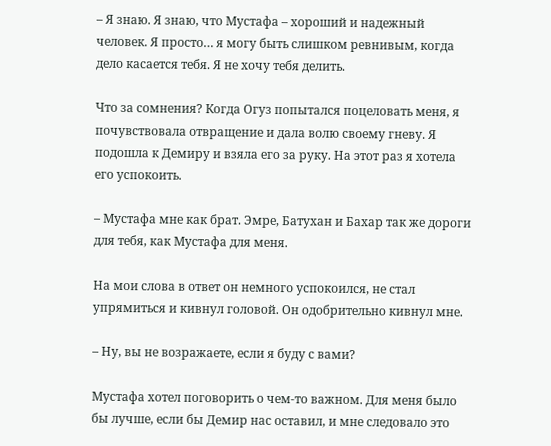– Я знаю. Я знаю, что Мустафа – хороший и надежный человек. Я просто… я могу быть слишком ревнивым, когда дело касается тебя. Я не хочу тебя делить.

Что за сомнения? Когда Огуз попытался поцеловать меня, я почувствовала отвращение и дала волю своему гневу. Я подошла к Демиру и взяла его за руку. На этот раз я хотела его успокоить.

– Мустафа мне как брат. Эмре, Батухан и Бахар так же дороги для тебя, как Мустафа для меня.

На мои слова в ответ он немного успокоился, не стал упрямиться и кивнул головой. Он одобрительно кивнул мне.

– Ну, вы не возражаете, если я буду с вами?

Мустафа хотел поговорить о чем-то важном. Для меня было бы лучше, если бы Демир нас оставил, и мне следовало это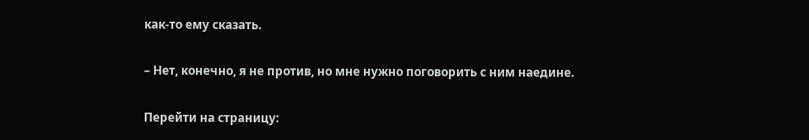как-то ему сказать.

– Нет, конечно, я не против, но мне нужно поговорить с ним наедине.

Перейти на страницу: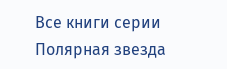Все книги серии Полярная звезда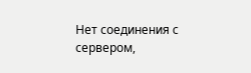Нет соединения с сервером,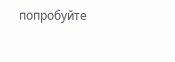попробуйте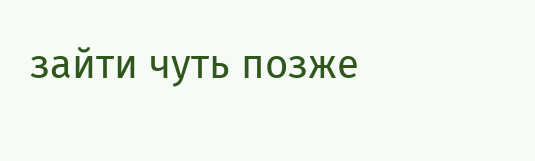зайти чуть позже